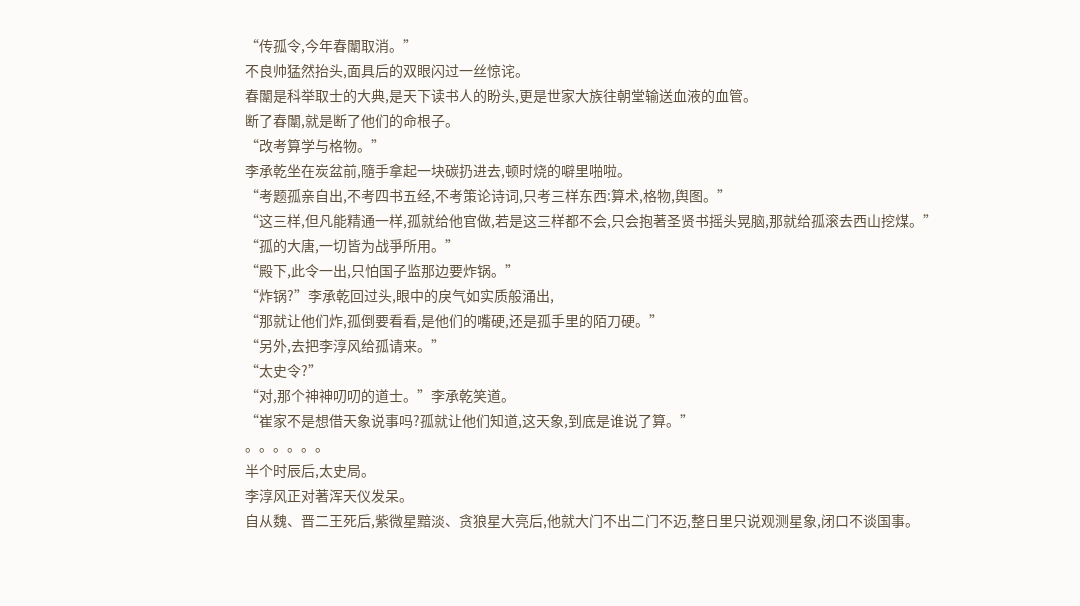“传孤令,今年春闈取消。”
不良帅猛然抬头,面具后的双眼闪过一丝惊诧。
春闈是科举取士的大典,是天下读书人的盼头,更是世家大族往朝堂输送血液的血管。
断了春闈,就是断了他们的命根子。
“改考算学与格物。”
李承乾坐在炭盆前,隨手拿起一块碳扔进去,顿时烧的噼里啪啦。
“考题孤亲自出,不考四书五经,不考策论诗词,只考三样东西:算术,格物,舆图。”
“这三样,但凡能精通一样,孤就给他官做,若是这三样都不会,只会抱著圣贤书摇头晃脑,那就给孤滚去西山挖煤。”
“孤的大唐,一切皆为战爭所用。”
“殿下,此令一出,只怕国子监那边要炸锅。”
“炸锅?”李承乾回过头,眼中的戾气如实质般涌出,
“那就让他们炸,孤倒要看看,是他们的嘴硬,还是孤手里的陌刀硬。”
“另外,去把李淳风给孤请来。”
“太史令?”
“对,那个神神叨叨的道士。”李承乾笑道。
“崔家不是想借天象说事吗?孤就让他们知道,这天象,到底是谁说了算。”
。。。。。。
半个时辰后,太史局。
李淳风正对著浑天仪发呆。
自从魏、晋二王死后,紫微星黯淡、贪狼星大亮后,他就大门不出二门不迈,整日里只说观测星象,闭口不谈国事。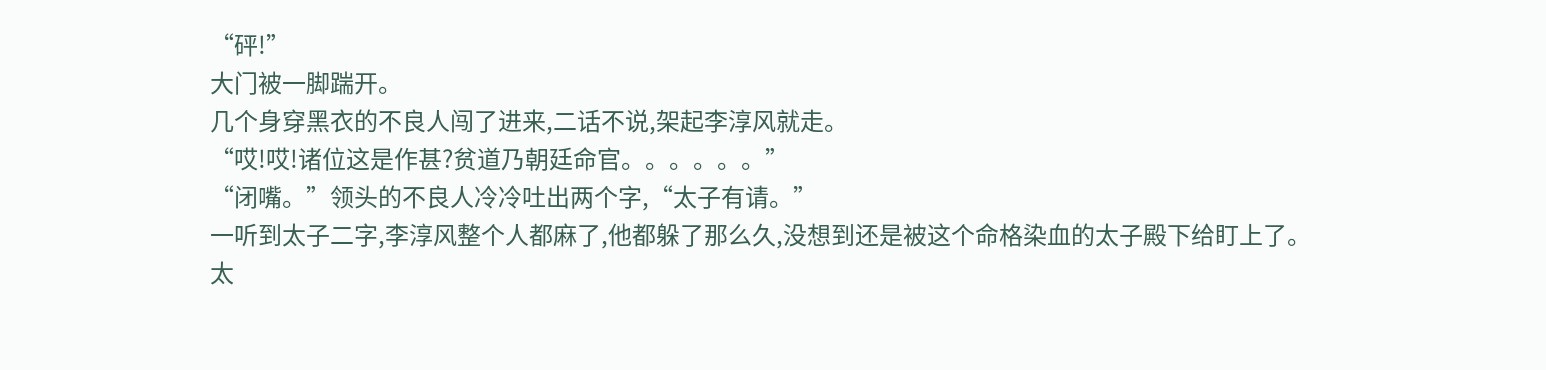“砰!”
大门被一脚踹开。
几个身穿黑衣的不良人闯了进来,二话不说,架起李淳风就走。
“哎!哎!诸位这是作甚?贫道乃朝廷命官。。。。。。”
“闭嘴。”领头的不良人冷冷吐出两个字,“太子有请。”
一听到太子二字,李淳风整个人都麻了,他都躲了那么久,没想到还是被这个命格染血的太子殿下给盯上了。
太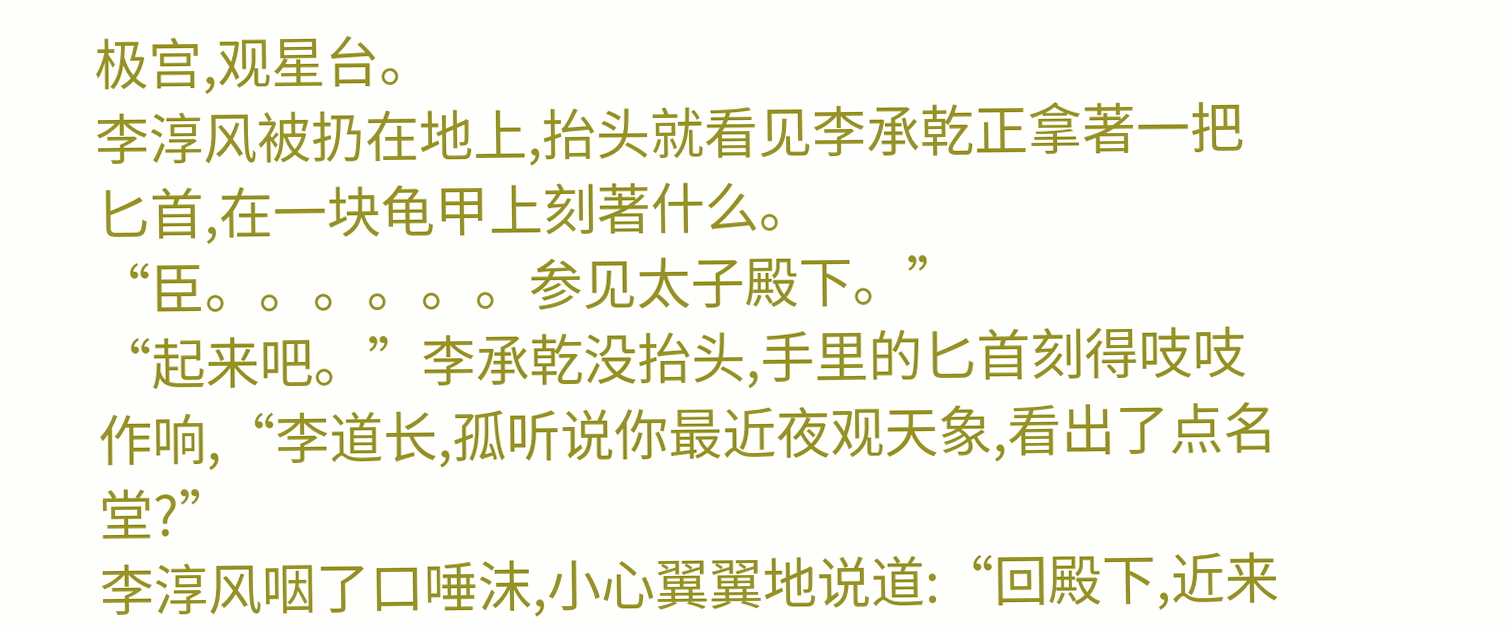极宫,观星台。
李淳风被扔在地上,抬头就看见李承乾正拿著一把匕首,在一块龟甲上刻著什么。
“臣。。。。。。参见太子殿下。”
“起来吧。”李承乾没抬头,手里的匕首刻得吱吱作响,“李道长,孤听说你最近夜观天象,看出了点名堂?”
李淳风咽了口唾沫,小心翼翼地说道:“回殿下,近来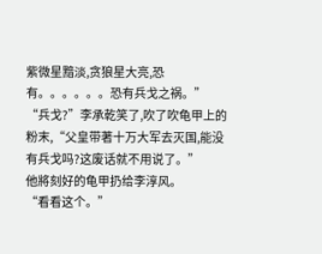紫微星黯淡,贪狼星大亮,恐有。。。。。。恐有兵戈之祸。”
“兵戈?”李承乾笑了,吹了吹龟甲上的粉末,“父皇带著十万大军去灭国,能没有兵戈吗?这废话就不用说了。”
他將刻好的龟甲扔给李淳风。
“看看这个。”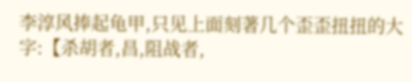李淳风捧起龟甲,只见上面刻著几个歪歪扭扭的大字:【杀胡者,昌,阻战者,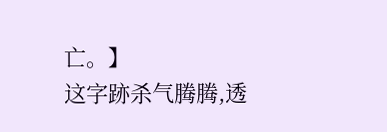亡。】
这字跡杀气腾腾,透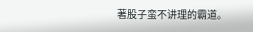著股子蛮不讲理的霸道。